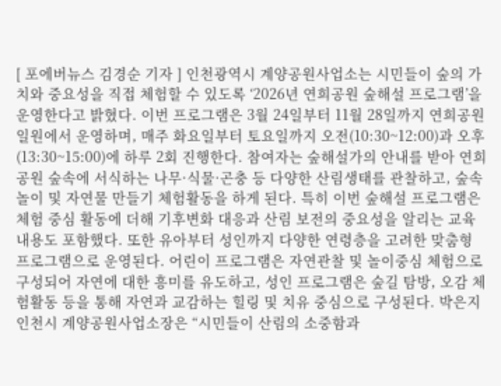[ 포에버뉴스 김경순 기자 ] 인천광역시 계양공원사업소는 시민들이 숲의 가치와 중요성을 직접 체험할 수 있도록 ‘2026년 연희공원 숲해설 프로그램’을 운영한다고 밝혔다. 이번 프로그램은 3월 24일부터 11월 28일까지 연희공원 일원에서 운영하며, 매주 화요일부터 토요일까지 오전(10:30~12:00)과 오후(13:30~15:00)에 하루 2회 진행한다. 참여자는 숲해설가의 안내를 받아 연희공원 숲속에 서식하는 나무·식물·곤충 등 다양한 산림생태를 관찰하고, 숲속놀이 및 자연물 만들기 체험활동을 하게 된다. 특히 이번 숲해설 프로그램은 체험 중심 활동에 더해 기후변화 대응과 산림 보전의 중요성을 알리는 교육 내용도 포함했다. 또한 유아부터 성인까지 다양한 연령층을 고려한 맞춤형 프로그램으로 운영된다. 어린이 프로그램은 자연관찰 및 놀이중심 체험으로 구성되어 자연에 대한 흥미를 유도하고, 성인 프로그램은 숲길 탐방, 오감 체험활동 등을 통해 자연과 교감하는 힐링 및 치유 중심으로 구성된다. 박은지 인천시 계양공원사업소장은 “시민들이 산림의 소중함과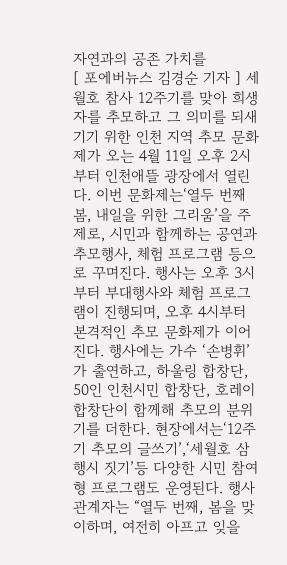자연과의 공존 가치를
[ 포에버뉴스 김경순 기자 ] 세월호 참사 12주기를 맞아 희생자를 추모하고 그 의미를 되새기기 위한 인천 지역 추모 문화제가 오는 4월 11일 오후 2시부터 인천애뜰 광장에서 열린다. 이번 문화제는‘열두 번째 봄, 내일을 위한 그리움’을 주제로, 시민과 함께하는 공연과 추모행사, 체험 프로그램 등으로 꾸며진다. 행사는 오후 3시부터 부대행사와 체험 프로그램이 진행되며, 오후 4시부터 본격적인 추모 문화제가 이어진다. 행사에는 가수 ‘손병휘’가 출연하고, 하울링 합창단, 50인 인천시민 합창단, 호레이 합창단이 함께해 추모의 분위기를 더한다. 현장에서는‘12주기 추모의 글쓰기’,‘세월호 삼행시 짓기’등 다양한 시민 참여형 프로그램도 운영된다. 행사 관계자는 “열두 번째, 봄을 맞이하며, 여전히 아프고 잊을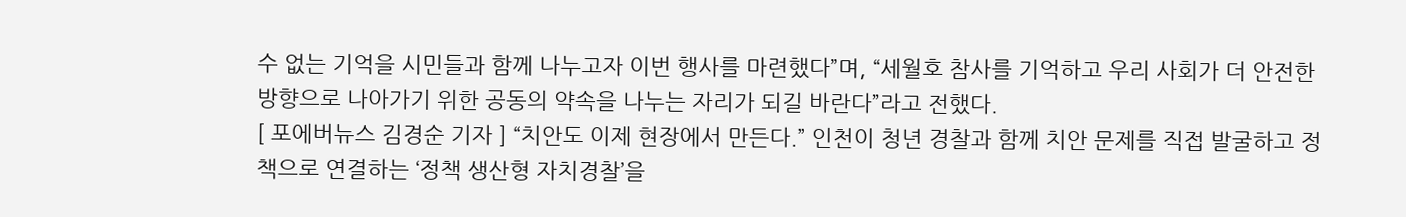수 없는 기억을 시민들과 함께 나누고자 이번 행사를 마련했다”며, “세월호 참사를 기억하고 우리 사회가 더 안전한 방향으로 나아가기 위한 공동의 약속을 나누는 자리가 되길 바란다”라고 전했다.
[ 포에버뉴스 김경순 기자 ] “치안도 이제 현장에서 만든다.” 인천이 청년 경찰과 함께 치안 문제를 직접 발굴하고 정책으로 연결하는 ‘정책 생산형 자치경찰’을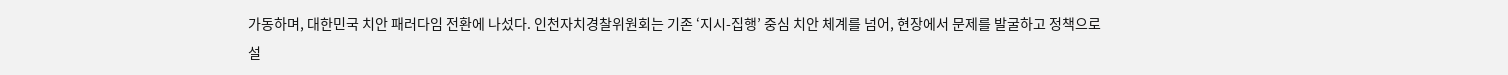가동하며, 대한민국 치안 패러다임 전환에 나섰다. 인천자치경찰위원회는 기존 ‘지시-집행’ 중심 치안 체계를 넘어, 현장에서 문제를 발굴하고 정책으로 설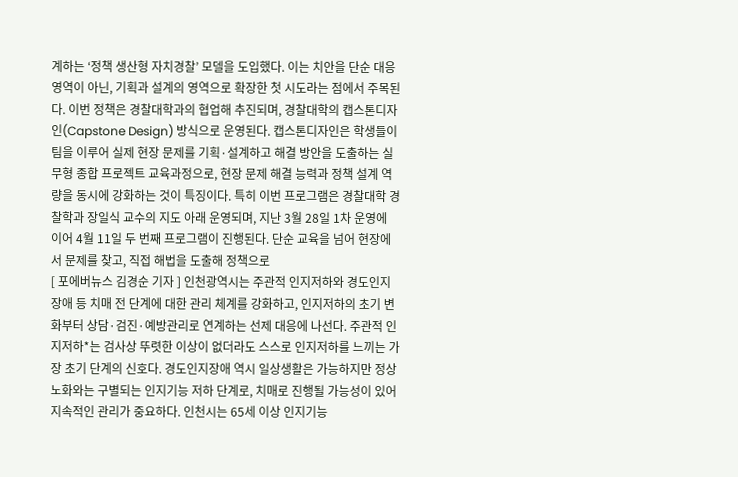계하는 ‘정책 생산형 자치경찰’ 모델을 도입했다. 이는 치안을 단순 대응 영역이 아닌, 기획과 설계의 영역으로 확장한 첫 시도라는 점에서 주목된다. 이번 정책은 경찰대학과의 협업해 추진되며, 경찰대학의 캡스톤디자인(Capstone Design) 방식으로 운영된다. 캡스톤디자인은 학생들이 팀을 이루어 실제 현장 문제를 기획·설계하고 해결 방안을 도출하는 실무형 종합 프로젝트 교육과정으로, 현장 문제 해결 능력과 정책 설계 역량을 동시에 강화하는 것이 특징이다. 특히 이번 프로그램은 경찰대학 경찰학과 장일식 교수의 지도 아래 운영되며, 지난 3월 28일 1차 운영에 이어 4월 11일 두 번째 프로그램이 진행된다. 단순 교육을 넘어 현장에서 문제를 찾고, 직접 해법을 도출해 정책으로
[ 포에버뉴스 김경순 기자 ] 인천광역시는 주관적 인지저하와 경도인지장애 등 치매 전 단계에 대한 관리 체계를 강화하고, 인지저하의 초기 변화부터 상담·검진·예방관리로 연계하는 선제 대응에 나선다. 주관적 인지저하*는 검사상 뚜렷한 이상이 없더라도 스스로 인지저하를 느끼는 가장 초기 단계의 신호다. 경도인지장애 역시 일상생활은 가능하지만 정상 노화와는 구별되는 인지기능 저하 단계로, 치매로 진행될 가능성이 있어 지속적인 관리가 중요하다. 인천시는 65세 이상 인지기능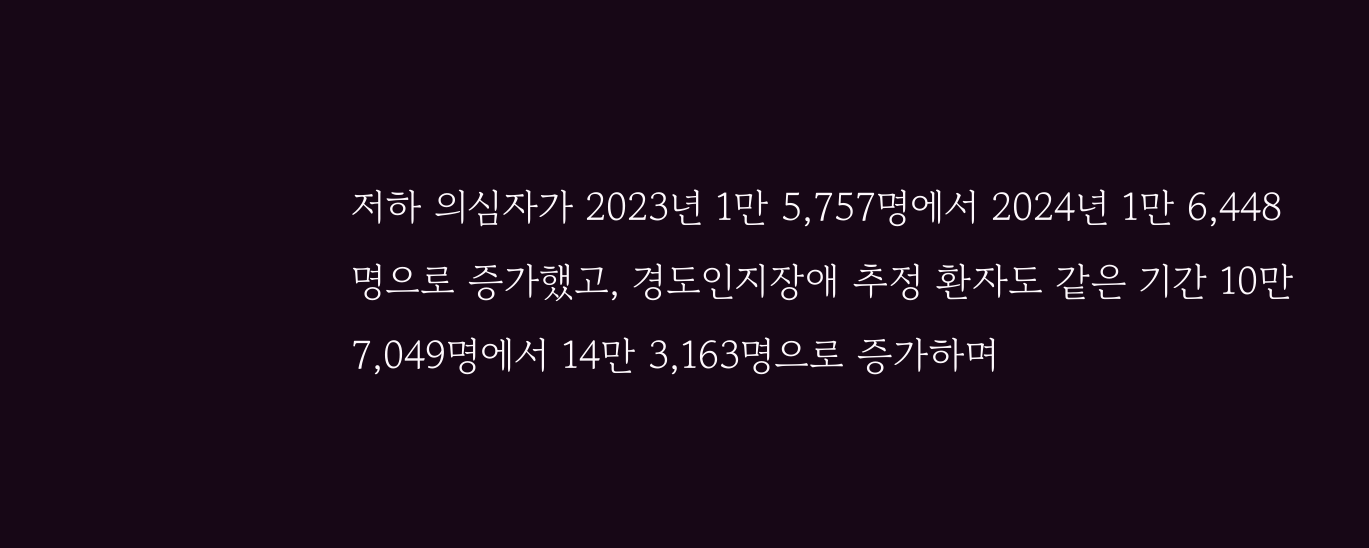저하 의심자가 2023년 1만 5,757명에서 2024년 1만 6,448명으로 증가했고, 경도인지장애 추정 환자도 같은 기간 10만 7,049명에서 14만 3,163명으로 증가하며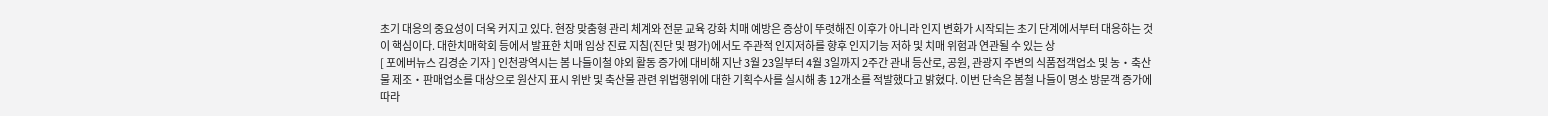초기 대응의 중요성이 더욱 커지고 있다. 현장 맞춤형 관리 체계와 전문 교육 강화 치매 예방은 증상이 뚜렷해진 이후가 아니라 인지 변화가 시작되는 초기 단계에서부터 대응하는 것이 핵심이다. 대한치매학회 등에서 발표한 치매 임상 진료 지침(진단 및 평가)에서도 주관적 인지저하를 향후 인지기능 저하 및 치매 위험과 연관될 수 있는 상
[ 포에버뉴스 김경순 기자 ] 인천광역시는 봄 나들이철 야외 활동 증가에 대비해 지난 3월 23일부터 4월 3일까지 2주간 관내 등산로, 공원, 관광지 주변의 식품접객업소 및 농・축산물 제조・판매업소를 대상으로 원산지 표시 위반 및 축산물 관련 위법행위에 대한 기획수사를 실시해 총 12개소를 적발했다고 밝혔다. 이번 단속은 봄철 나들이 명소 방문객 증가에 따라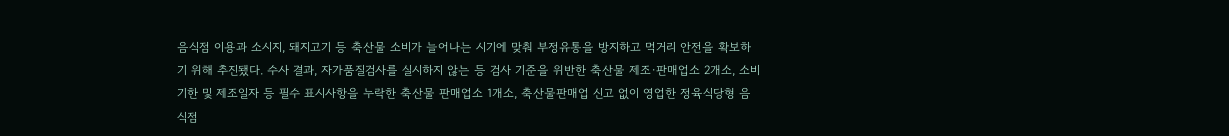음식점 이용과 소시지, 돼지고기 등 축산물 소비가 늘어나는 시기에 맞춰 부정유통을 방지하고 먹거리 안전을 확보하기 위해 추진됐다. 수사 결과, 자가품질검사를 실시하지 않는 등 검사 기준을 위반한 축산물 제조·판매업소 2개소, 소비기한 및 제조일자 등 필수 표시사항을 누락한 축산물 판매업소 1개소, 축산물판매업 신고 없이 영업한 정육식당형 음식점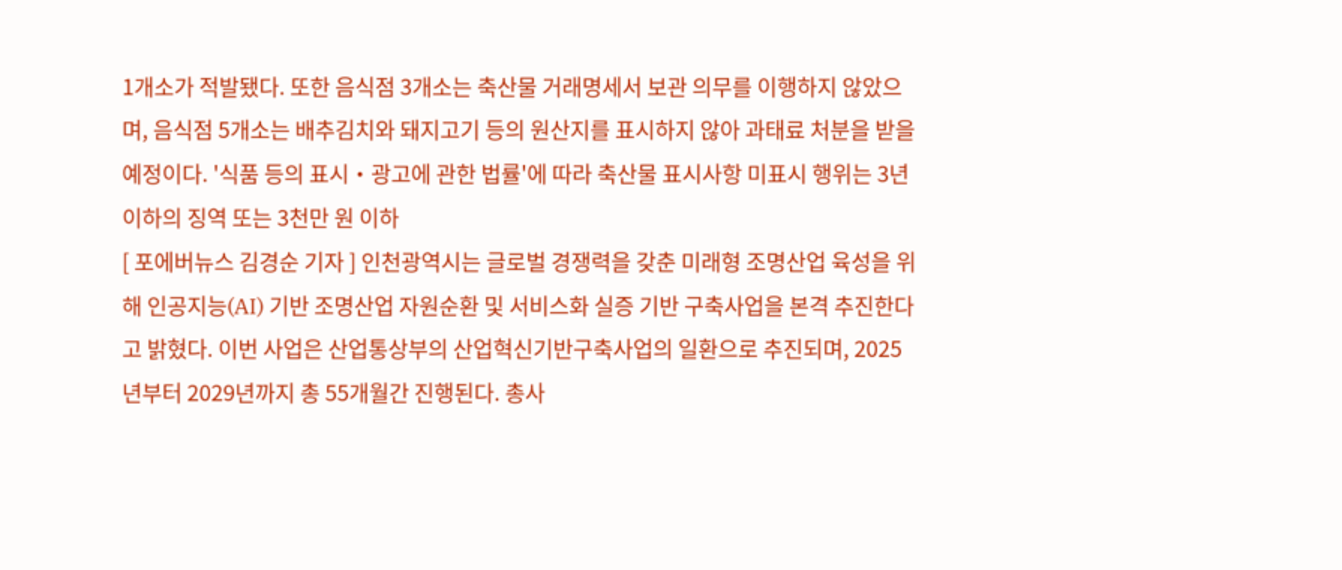1개소가 적발됐다. 또한 음식점 3개소는 축산물 거래명세서 보관 의무를 이행하지 않았으며, 음식점 5개소는 배추김치와 돼지고기 등의 원산지를 표시하지 않아 과태료 처분을 받을 예정이다. '식품 등의 표시‧광고에 관한 법률'에 따라 축산물 표시사항 미표시 행위는 3년 이하의 징역 또는 3천만 원 이하
[ 포에버뉴스 김경순 기자 ] 인천광역시는 글로벌 경쟁력을 갖춘 미래형 조명산업 육성을 위해 인공지능(AI) 기반 조명산업 자원순환 및 서비스화 실증 기반 구축사업을 본격 추진한다고 밝혔다. 이번 사업은 산업통상부의 산업혁신기반구축사업의 일환으로 추진되며, 2025년부터 2029년까지 총 55개월간 진행된다. 총사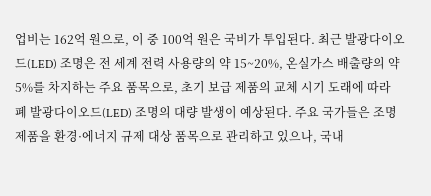업비는 162억 원으로, 이 중 100억 원은 국비가 투입된다. 최근 발광다이오드(LED) 조명은 전 세계 전력 사용량의 약 15~20%, 온실가스 배출량의 약 5%를 차지하는 주요 품목으로, 초기 보급 제품의 교체 시기 도래에 따라 폐 발광다이오드(LED) 조명의 대량 발생이 예상된다. 주요 국가들은 조명제품을 환경·에너지 규제 대상 품목으로 관리하고 있으나, 국내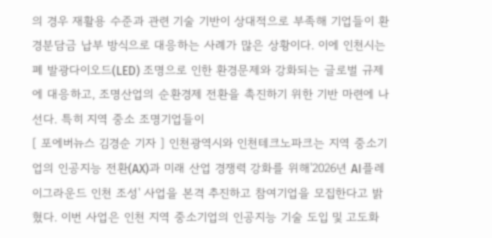의 경우 재활용 수준과 관련 기술 기반이 상대적으로 부족해 기업들이 환경분담금 납부 방식으로 대응하는 사례가 많은 상황이다. 이에 인천시는 폐 발광다이오드(LED) 조명으로 인한 환경문제와 강화되는 글로벌 규제에 대응하고, 조명산업의 순환경제 전환을 촉진하기 위한 기반 마련에 나선다. 특히 지역 중소 조명기업들이
[ 포에버뉴스 김경순 기자 ] 인천광역시와 인천테크노파크는 지역 중소기업의 인공지능 전환(AX)과 미래 산업 경쟁력 강화를 위해'2026년 AI플레이그라운드 인천 조성' 사업을 본격 추진하고 참여기업을 모집한다고 밝혔다. 이번 사업은 인천 지역 중소기업의 인공지능 기술 도입 및 고도화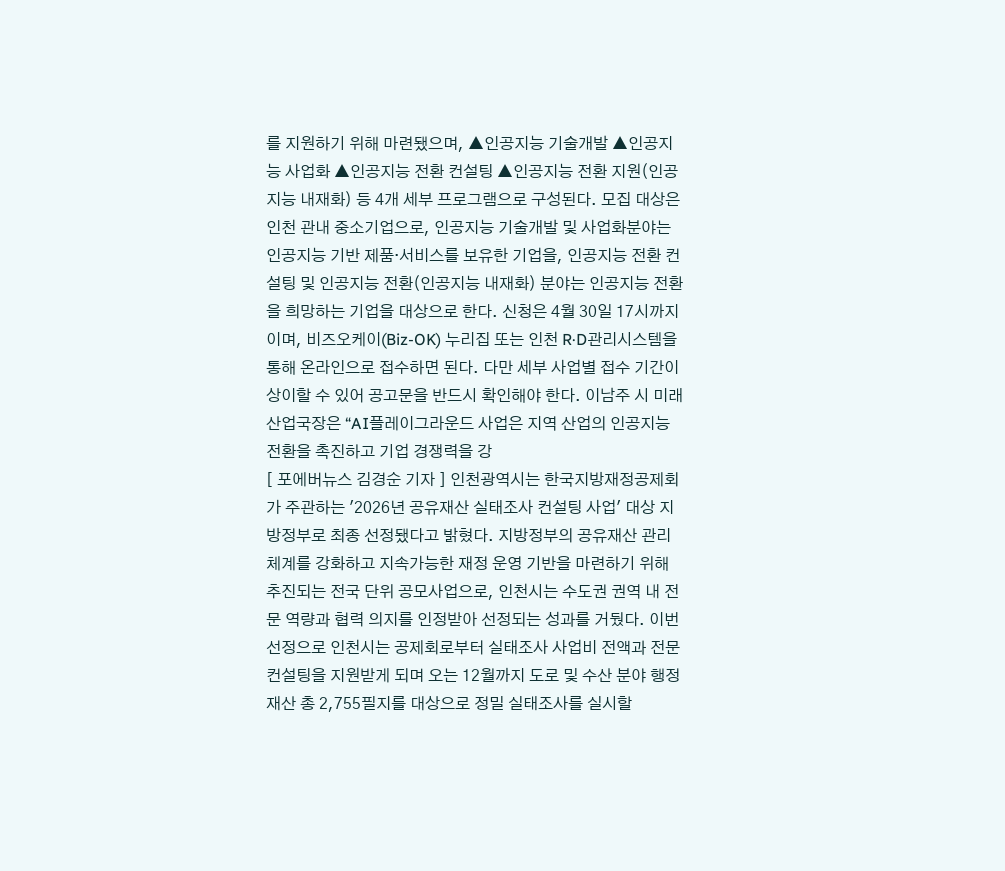를 지원하기 위해 마련됐으며, ▲인공지능 기술개발 ▲인공지능 사업화 ▲인공지능 전환 컨설팅 ▲인공지능 전환 지원(인공지능 내재화) 등 4개 세부 프로그램으로 구성된다. 모집 대상은 인천 관내 중소기업으로, 인공지능 기술개발 및 사업화분야는 인공지능 기반 제품·서비스를 보유한 기업을, 인공지능 전환 컨설팅 및 인공지능 전환(인공지능 내재화) 분야는 인공지능 전환을 희망하는 기업을 대상으로 한다. 신청은 4월 30일 17시까지이며, 비즈오케이(Biz-OK) 누리집 또는 인천 R·D관리시스템을 통해 온라인으로 접수하면 된다. 다만 세부 사업별 접수 기간이 상이할 수 있어 공고문을 반드시 확인해야 한다. 이남주 시 미래산업국장은 “AI플레이그라운드 사업은 지역 산업의 인공지능 전환을 촉진하고 기업 경쟁력을 강
[ 포에버뉴스 김경순 기자 ] 인천광역시는 한국지방재정공제회가 주관하는 '2026년 공유재산 실태조사 컨설팅 사업' 대상 지방정부로 최종 선정됐다고 밝혔다. 지방정부의 공유재산 관리체계를 강화하고 지속가능한 재정 운영 기반을 마련하기 위해 추진되는 전국 단위 공모사업으로, 인천시는 수도권 권역 내 전문 역량과 협력 의지를 인정받아 선정되는 성과를 거뒀다. 이번 선정으로 인천시는 공제회로부터 실태조사 사업비 전액과 전문 컨설팅을 지원받게 되며 오는 12월까지 도로 및 수산 분야 행정재산 총 2,755필지를 대상으로 정밀 실태조사를 실시할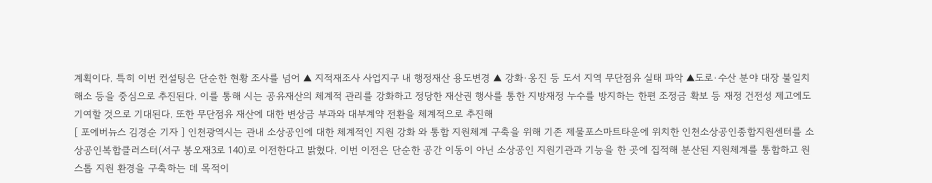계획이다. 특히 이번 컨설팅은 단순한 현황 조사를 넘어 ▲ 지적재조사 사업지구 내 행정재산 용도변경 ▲ 강화·옹진 등 도서 지역 무단점유 실태 파악 ▲도로·수산 분야 대장 불일치 해소 등을 중심으로 추진된다. 이를 통해 시는 공유재산의 체계적 관리를 강화하고 정당한 재산권 행사를 통한 지방재정 누수를 방지하는 한편 조정금 확보 등 재정 건전성 제고에도 기여할 것으로 기대된다. 또한 무단점유 재산에 대한 변상금 부과와 대부계약 전환을 체계적으로 추진해
[ 포에버뉴스 김경순 기자 ] 인천광역시는 관내 소상공인에 대한 체계적인 지원 강화 와 통합 지원체계 구축을 위해 기존 제물포스마트타운에 위치한 인천소상공인종합지원센터를 소상공인복합클러스터(서구 봉오재3로 140)로 이전한다고 밝혔다. 이번 이전은 단순한 공간 이동이 아닌 소상공인 지원기관과 기능을 한 곳에 집적해 분산된 지원체계를 통합하고 원스톱 지원 환경을 구축하는 데 목적이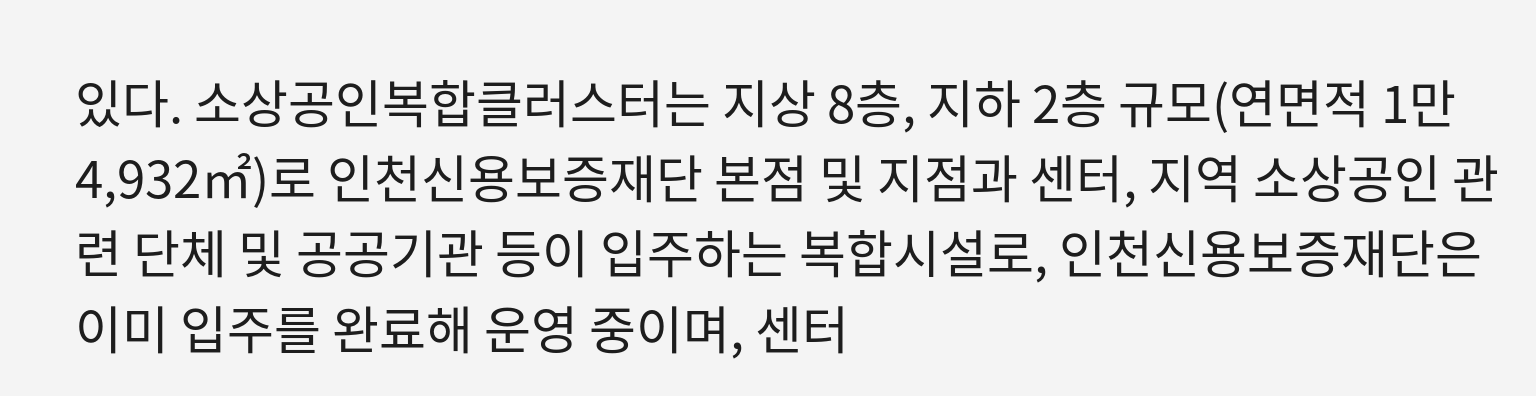있다. 소상공인복합클러스터는 지상 8층, 지하 2층 규모(연면적 1만 4,932㎡)로 인천신용보증재단 본점 및 지점과 센터, 지역 소상공인 관련 단체 및 공공기관 등이 입주하는 복합시설로, 인천신용보증재단은 이미 입주를 완료해 운영 중이며, 센터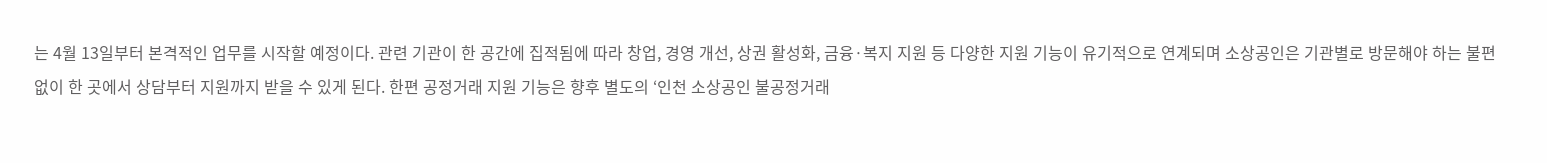는 4월 13일부터 본격적인 업무를 시작할 예정이다. 관련 기관이 한 공간에 집적됨에 따라 창업, 경영 개선, 상권 활성화, 금융·복지 지원 등 다양한 지원 기능이 유기적으로 연계되며 소상공인은 기관별로 방문해야 하는 불편 없이 한 곳에서 상담부터 지원까지 받을 수 있게 된다. 한편 공정거래 지원 기능은 향후 별도의 ‘인천 소상공인 불공정거래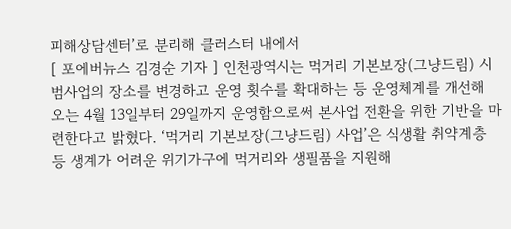피해상담센터’로 분리해 클러스터 내에서
[ 포에버뉴스 김경순 기자 ] 인천광역시는 먹거리 기본보장(그냥드림) 시범사업의 장소를 변경하고 운영 횟수를 확대하는 등 운영체계를 개선해 오는 4월 13일부터 29일까지 운영함으로써 본사업 전환을 위한 기반을 마련한다고 밝혔다. ‘먹거리 기본보장(그냥드림) 사업’은 식생활 취약계층 등 생계가 어려운 위기가구에 먹거리와 생필품을 지원해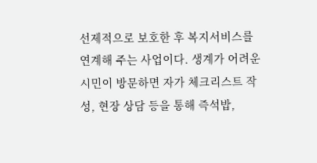선제적으로 보호한 후 복지서비스를 연계해 주는 사업이다. 생계가 어려운 시민이 방문하면 자가 체크리스트 작성, 현장 상담 등을 통해 즉석밥,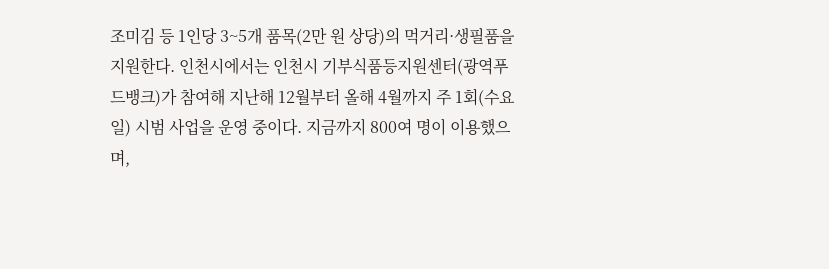조미김 등 1인당 3~5개 품목(2만 원 상당)의 먹거리·생필품을 지원한다. 인천시에서는 인천시 기부식품등지원센터(광역푸드뱅크)가 참여해 지난해 12월부터 올해 4월까지 주 1회(수요일) 시범 사업을 운영 중이다. 지금까지 800여 명이 이용했으며,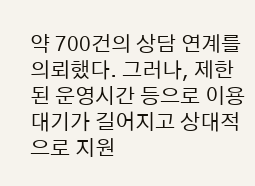약 700건의 상담 연계를 의뢰했다. 그러나, 제한된 운영시간 등으로 이용 대기가 길어지고 상대적으로 지원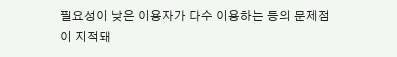필요성이 낮은 이용자가 다수 이용하는 등의 문제점이 지적돼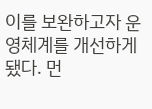이를 보완하고자 운영체계를 개선하게 됐다. 먼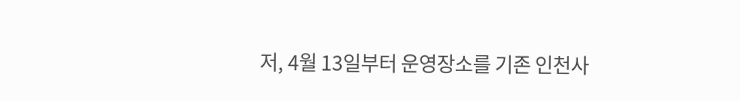저, 4월 13일부터 운영장소를 기존 인천사